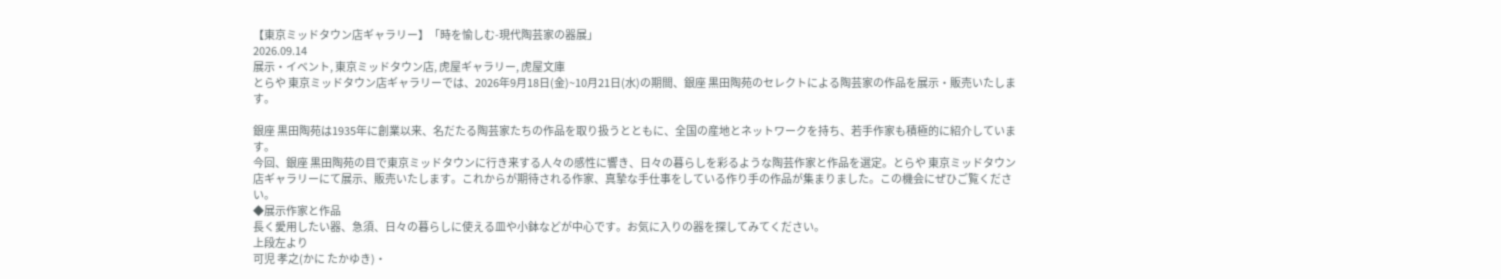【東京ミッドタウン店ギャラリー】「時を愉しむ-現代陶芸家の器展」
2026.09.14
展示・イベント, 東京ミッドタウン店, 虎屋ギャラリー, 虎屋文庫
とらや 東京ミッドタウン店ギャラリーでは、2026年9月18日(金)~10月21日(水)の期間、銀座 黒田陶苑のセレクトによる陶芸家の作品を展示・販売いたします。

銀座 黒田陶苑は1935年に創業以来、名だたる陶芸家たちの作品を取り扱うとともに、全国の産地とネットワークを持ち、若手作家も積極的に紹介しています。
今回、銀座 黒田陶苑の目で東京ミッドタウンに行き来する人々の感性に響き、日々の暮らしを彩るような陶芸作家と作品を選定。とらや 東京ミッドタウン店ギャラリーにて展示、販売いたします。これからが期待される作家、真摯な手仕事をしている作り手の作品が集まりました。この機会にぜひご覧ください。
◆展示作家と作品
長く愛用したい器、急須、日々の暮らしに使える皿や小鉢などが中心です。お気に入りの器を探してみてください。
上段左より
可児 孝之(かに たかゆき)・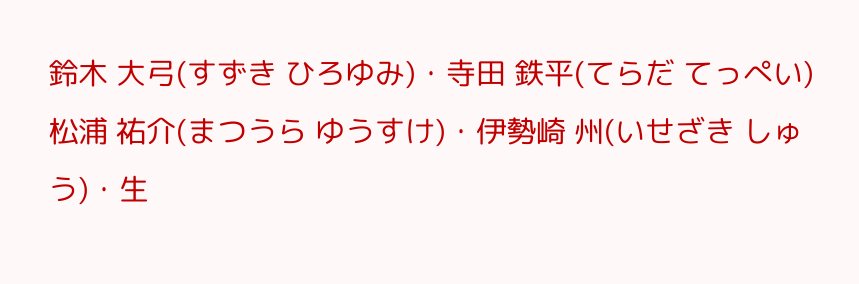鈴木 大弓(すずき ひろゆみ)・寺田 鉄平(てらだ てっぺい)
松浦 祐介(まつうら ゆうすけ)・伊勢崎 州(いせざき しゅう)・生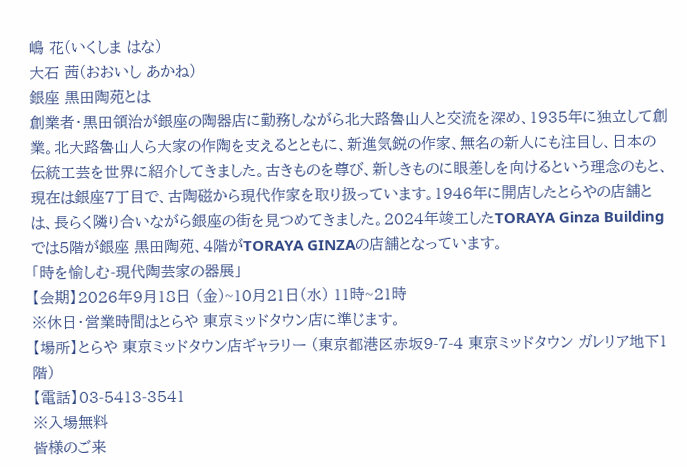嶋 花(いくしま はな)
大石 茜(おおいし あかね)
銀座 黒田陶苑とは
創業者・黒田領治が銀座の陶器店に勤務しながら北大路魯山人と交流を深め、1935年に独立して創業。北大路魯山人ら大家の作陶を支えるとともに、新進気鋭の作家、無名の新人にも注目し、日本の伝統工芸を世界に紹介してきました。古きものを尊び、新しきものに眼差しを向けるという理念のもと、現在は銀座7丁目で、古陶磁から現代作家を取り扱っています。1946年に開店したとらやの店舗とは、長らく隣り合いながら銀座の街を見つめてきました。2024年竣工したTORAYA Ginza Buildingでは5階が銀座 黒田陶苑、4階がTORAYA GINZAの店舗となっています。
「時を愉しむ-現代陶芸家の器展」
【会期】2026年9月18日 (金)~10月21日(水) 11時~21時
※休日・営業時間はとらや 東京ミッドタウン店に準じます。
【場所】とらや 東京ミッドタウン店ギャラリー (東京都港区赤坂9-7-4 東京ミッドタウン ガレリア地下1階)
【電話】03-5413-3541
※入場無料
皆様のご来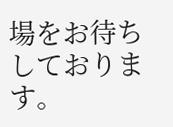場をお待ちしております。